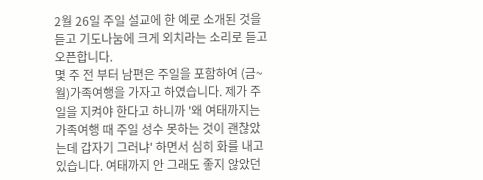2월 26일 주일 설교에 한 예로 소개된 것을 듣고 기도나눔에 크게 외치라는 소리로 듣고 오픈합니다.
몇 주 전 부터 남편은 주일을 포함하여 (금~월)가족여행을 가자고 하였습니다. 제가 주일을 지켜야 한다고 하니까 '왜 여태까지는 가족여행 때 주일 성수 못하는 것이 괜찮았는데 갑자기 그러냐' 하면서 심히 화를 내고 있습니다. 여태까지 안 그래도 좋지 않았던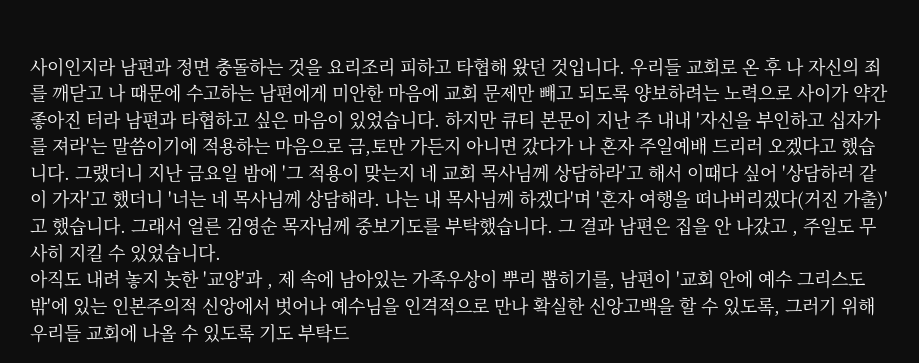사이인지라 남편과 정면 충돌하는 것을 요리조리 피하고 타협해 왔던 것입니다. 우리들 교회로 온 후 나 자신의 죄를 깨닫고 나 때문에 수고하는 남편에게 미안한 마음에 교회 문제만 빼고 되도록 양보하려는 노력으로 사이가 약간 좋아진 터라 남편과 타협하고 싶은 마음이 있었습니다. 하지만 큐티 본문이 지난 주 내내 '자신을 부인하고 십자가를 져라'는 말씀이기에 적용하는 마음으로 금,토만 가든지 아니면 갔다가 나 혼자 주일예배 드리러 오겠다고 했습니다. 그랬더니 지난 금요일 밤에 '그 적용이 맞는지 네 교회 목사님께 상담하라'고 해서 이때다 싶어 '상담하러 같이 가자'고 했더니 '너는 네 목사님께 상담해라. 나는 내 목사님께 하겠다'며 '혼자 여행을 떠나버리겠다(거진 가출)'고 했습니다. 그래서 얼른 김영순 목자님께 중보기도를 부탁했습니다. 그 결과 남편은 집을 안 나갔고 , 주일도 무사히 지킬 수 있었습니다.
아직도 내려 놓지 놋한 '교양'과 , 제 속에 남아있는 가족우상이 뿌리 뽑히기를, 남편이 '교회 안에 예수 그리스도 밖'에 있는 인본주의적 신앙에서 벗어나 예수님을 인격적으로 만나 확실한 신앙고백을 할 수 있도록, 그러기 위해 우리들 교회에 나올 수 있도록 기도 부탁드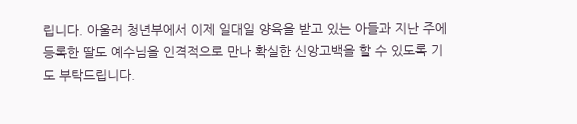립니다. 아울러 청년부에서 이제 일대일 양육을 받고 있는 아들과 지난 주에 등록한 딸도 예수님을 인격적으로 만나 확실한 신앙고백을 할 수 있도록 기도 부탁드립니다.